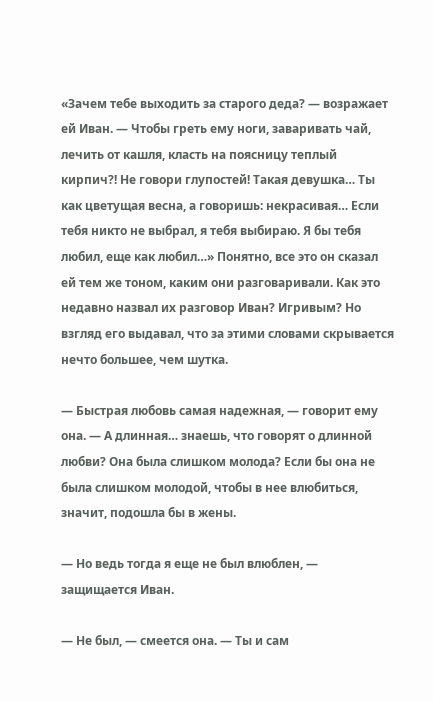«Зачем тебе выходить за старого деда? — возражает ей Иван. — Чтобы греть ему ноги, заваривать чай, лечить от кашля, класть на поясницу теплый кирпич?! Не говори глупостей! Такая девушка… Ты как цветущая весна, а говоришь: некрасивая… Если тебя никто не выбрал, я тебя выбираю. Я бы тебя любил, еще как любил…» Понятно, все это он сказал ей тем же тоном, каким они разговаривали. Как это недавно назвал их разговор Иван? Игривым? Но взгляд его выдавал, что за этими словами скрывается нечто большее, чем шутка.

— Быстрая любовь самая надежная, — говорит ему она. — А длинная… знаешь, что говорят о длинной любви? Она была слишком молода? Если бы она не была слишком молодой, чтобы в нее влюбиться, значит, подошла бы в жены.

— Но ведь тогда я еще не был влюблен, — защищается Иван.

— Не был, — смеется она. — Ты и сам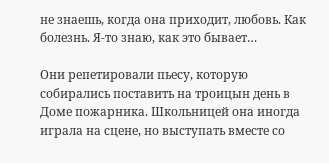не знаешь, когда она приходит, любовь. Как болезнь. Я-то знаю, как это бывает…

Они репетировали пьесу, которую собирались поставить на троицын день в Доме пожарника. Школьницей она иногда играла на сцене, но выступать вместе со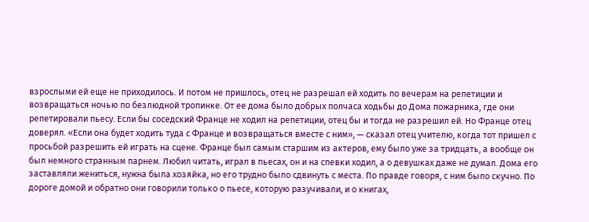взрослыми ей еще не приходилось. И потом не пришлось, отец не разрешал ей ходить по вечерам на репетиции и возвращаться ночью по безлюдной тропинке. От ее дома было добрых полчаса ходьбы до Дома пожарника, где они репетировали пьесу. Если бы соседский Франце не ходил на репетиции, отец бы и тогда не разрешил ей. Но Франце отец доверял. «Если она будет ходить туда с Франце и возвращаться вместе с ним», — сказал отец учителю, когда тот пришел с просьбой разрешить ей играть на сцене. Франце был самым старшим из актеров, ему было уже за тридцать, а вообще он был немного странным парнем. Любил читать, играл в пьесах, он и на спевки ходил, а о девушках даже не думал. Дома его заставляли жениться, нужна была хозяйка, но его трудно было сдвинуть с места. По правде говоря, с ним было скучно. По дороге домой и обратно они говорили только о пьесе, которую разучивали, и о книгах,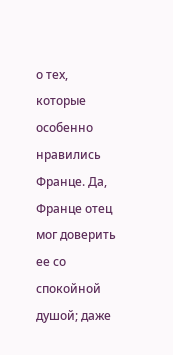о тех, которые особенно нравились Франце. Да, Франце отец мог доверить ее со спокойной душой; даже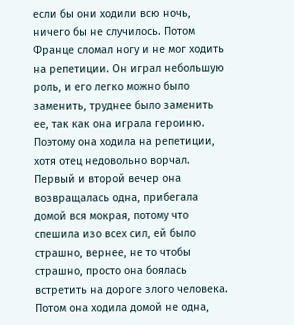если бы они ходили всю ночь, ничего бы не случилось. Потом Франце сломал ногу и не мог ходить на репетиции. Он играл небольшую роль, и его легко можно было заменить, труднее было заменить ее, так как она играла героиню. Поэтому она ходила на репетиции, хотя отец недовольно ворчал. Первый и второй вечер она возвращалась одна, прибегала домой вся мокрая, потому что спешила изо всех сил, ей было страшно, вернее, не то чтобы страшно, просто она боялась встретить на дороге злого человека. Потом она ходила домой не одна,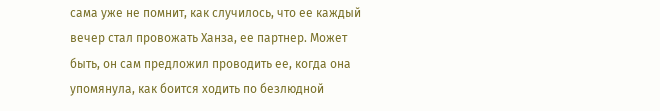сама уже не помнит, как случилось, что ее каждый вечер стал провожать Ханза, ее партнер. Может быть, он сам предложил проводить ее, когда она упомянула, как боится ходить по безлюдной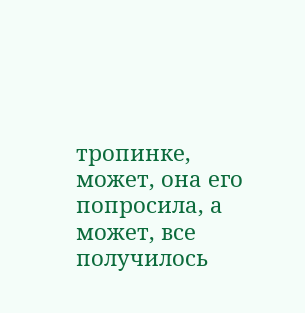тропинке, может, она его попросила, а может, все получилось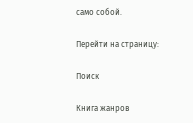само собой.

Перейти на страницу:

Поиск

Книга жанров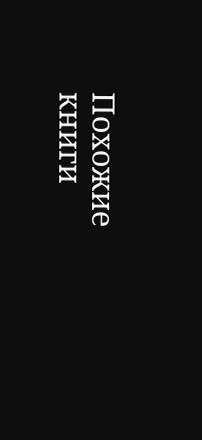Похожие книги